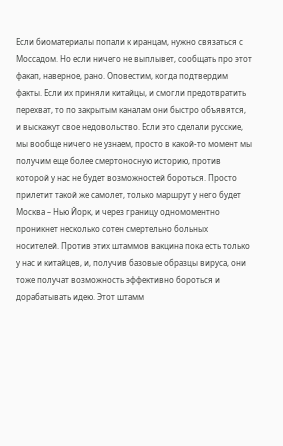Если биоматериалы попали к иранцам, нужно связаться с Моссадом. Но если ничего не выплывет, сообщать про этот факап, наверное, рано. Оповестим, когда подтвердим факты. Если их приняли китайцы, и смогли предотвратить перехват, то по закрытым каналам они быстро объявятся, и выскажут свое недовольство. Если это сделали русские, мы вообще ничего не узнаем, просто в какой-то момент мы получим еще более смертоносную историю, против которой у нас не будет возможностей бороться. Просто прилетит такой же самолет, только маршрут у него будет Москва – Нью Йорк, и через границу одномоментно проникнет несколько сотен смертельно больных носителей. Против этих штаммов вакцина пока есть только у нас и китайцев, и, получив базовые образцы вируса, они тоже получат возможность эффективно бороться и дорабатывать идею. Этот штамм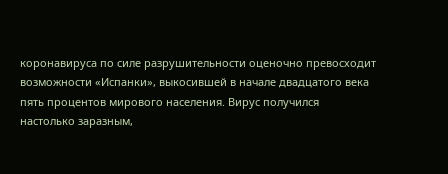коронавируса по силе разрушительности оценочно превосходит возможности «Испанки», выкосившей в начале двадцатого века пять процентов мирового населения. Вирус получился настолько заразным,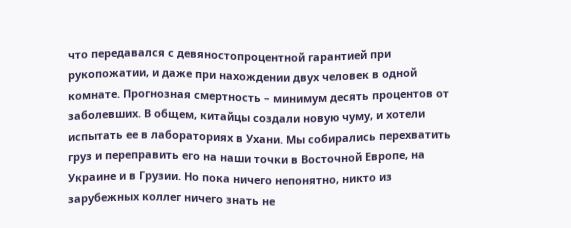что передавался с девяностопроцентной гарантией при рукопожатии, и даже при нахождении двух человек в одной комнате. Прогнозная смертность – минимум десять процентов от заболевших. В общем, китайцы создали новую чуму, и хотели испытать ее в лабораториях в Ухани. Мы собирались перехватить груз и переправить его на наши точки в Восточной Европе, на Украине и в Грузии. Но пока ничего непонятно, никто из зарубежных коллег ничего знать не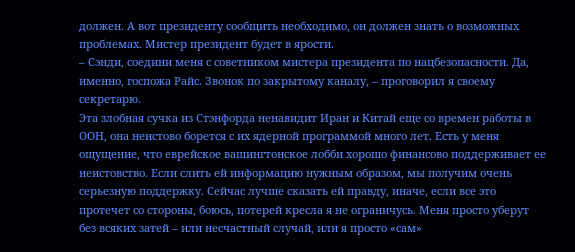должен. А вот президенту сообщить необходимо, он должен знать о возможных проблемах. Мистер президент будет в ярости.
– Сэнди, соедини меня с советником мистера президента по нацбезопасности. Да, именно, госпожа Райс. Звонок по закрытому каналу, – проговорил я своему секретарю.
Эта злобная сучка из Стэнфорда ненавидит Иран и Китай еще со времен работы в ООН, она неистово борется с их ядерной программой много лет. Есть у меня ощущение, что еврейское вашингтонское лобби хорошо финансово поддерживает ее неистовство. Если слить ей информацию нужным образом, мы получим очень серьезную поддержку. Сейчас лучше сказать ей правду, иначе, если все это протечет со стороны, боюсь, потерей кресла я не ограничусь. Меня просто уберут без всяких затей – или несчастный случай, или я просто «сам»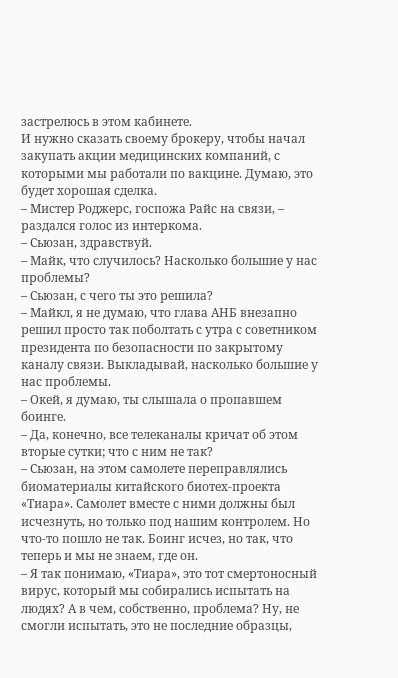застрелюсь в этом кабинете.
И нужно сказать своему брокеру, чтобы начал закупать акции медицинских компаний, с которыми мы работали по вакцине. Думаю, это будет хорошая сделка.
– Мистер Роджерс, госпожа Райс на связи, – раздался голос из интеркома.
– Сьюзан, здравствуй.
– Майк, что случилось? Насколько большие у нас проблемы?
– Сьюзан, с чего ты это решила?
– Майкл, я не думаю, что глава АНБ внезапно решил просто так поболтать с утра с советником президента по безопасности по закрытому каналу связи. Выкладывай, насколько большие у нас проблемы.
– Окей, я думаю, ты слышала о пропавшем боинге.
– Да, конечно, все телеканалы кричат об этом вторые сутки; что с ним не так?
– Сьюзан, на этом самолете переправлялись биоматериалы китайского биотех-проекта «Тиара». Самолет вместе с ними должны был исчезнуть, но только под нашим контролем. Но что-то пошло не так. Боинг исчез, но так, что теперь и мы не знаем, где он.
– Я так понимаю, «Тиара», это тот смертоносный вирус, который мы собирались испытать на людях? А в чем, собственно, проблема? Ну, не смогли испытать, это не последние образцы,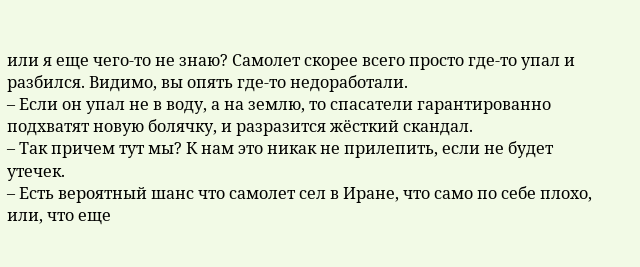или я еще чего-то не знаю? Самолет скорее всего просто где-то упал и разбился. Видимо, вы опять где-то недоработали.
– Если он упал не в воду, а на землю, то спасатели гарантированно подхватят новую болячку, и разразится жёсткий скандал.
– Так причем тут мы? К нам это никак не прилепить, если не будет утечек.
– Есть вероятный шанс что самолет сел в Иране, что само по себе плохо, или, что еще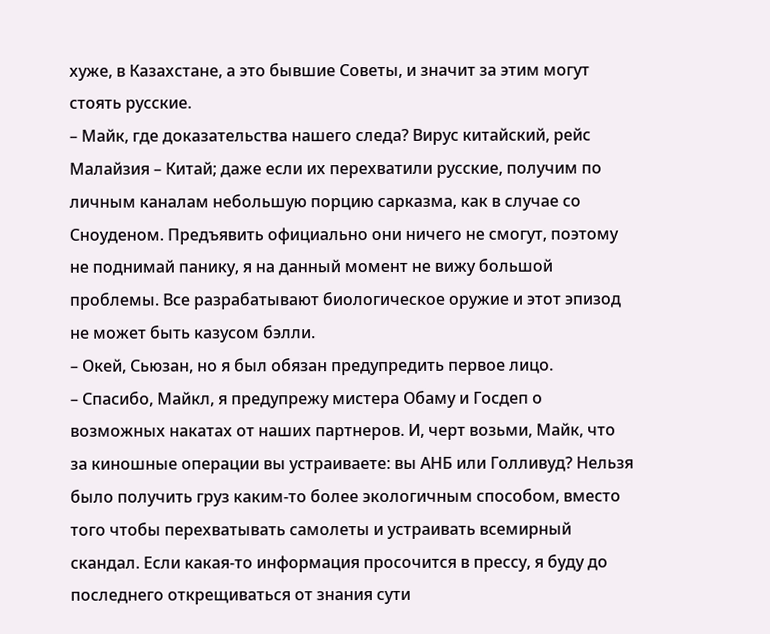хуже, в Казахстане, а это бывшие Советы, и значит за этим могут стоять русские.
– Майк, где доказательства нашего следа? Вирус китайский, рейс Малайзия – Китай; даже если их перехватили русские, получим по личным каналам небольшую порцию сарказма, как в случае со Сноуденом. Предъявить официально они ничего не смогут, поэтому не поднимай панику, я на данный момент не вижу большой проблемы. Все разрабатывают биологическое оружие и этот эпизод не может быть казусом бэлли.
– Окей, Сьюзан, но я был обязан предупредить первое лицо.
– Спасибо, Майкл, я предупрежу мистера Обаму и Госдеп о возможных накатах от наших партнеров. И, черт возьми, Майк, что за киношные операции вы устраиваете: вы АНБ или Голливуд? Нельзя было получить груз каким-то более экологичным способом, вместо того чтобы перехватывать самолеты и устраивать всемирный скандал. Если какая-то информация просочится в прессу, я буду до последнего открещиваться от знания сути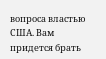вопроса властью США. Вам придется брать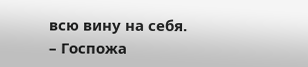всю вину на себя.
– Госпожа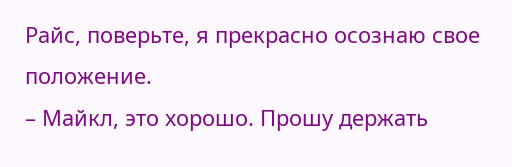Райс, поверьте, я прекрасно осознаю свое положение.
– Майкл, это хорошо. Прошу держать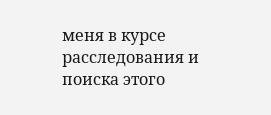меня в курсе расследования и поиска этого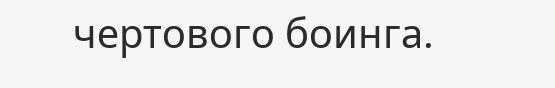чертового боинга.